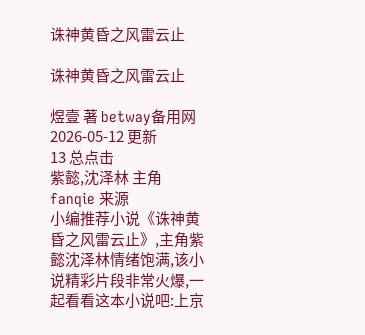诛神黄昏之风雷云止

诛神黄昏之风雷云止

煜壹 著 betway备用网 2026-05-12 更新
13 总点击
紫懿,沈泽林 主角
fanqie 来源
小编推荐小说《诛神黄昏之风雷云止》,主角紫懿沈泽林情绪饱满,该小说精彩片段非常火爆,一起看看这本小说吧:上京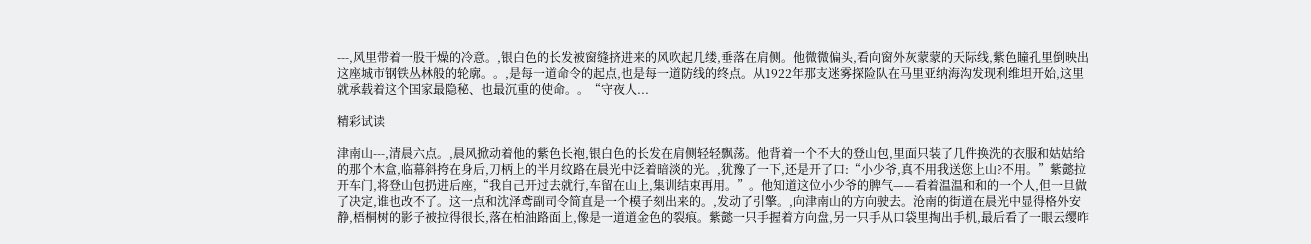---,风里带着一股干燥的冷意。,银白色的长发被窗缝挤进来的风吹起几缕,垂落在肩侧。他微微偏头,看向窗外灰蒙蒙的天际线,紫色瞳孔里倒映出这座城市钢铁丛林般的轮廓。。,是每一道命令的起点,也是每一道防线的终点。从1922年那支迷雾探险队在马里亚纳海沟发现利维坦开始,这里就承载着这个国家最隐秘、也最沉重的使命。。“守夜人...

精彩试读

津南山---,清晨六点。,晨风掀动着他的紫色长袍,银白色的长发在肩侧轻轻飘荡。他背着一个不大的登山包,里面只装了几件换洗的衣服和姑姑给的那个木盒,临幕斜挎在身后,刀柄上的半月纹路在晨光中泛着暗淡的光。,犹豫了一下,还是开了口:“小少爷,真不用我送您上山?不用。”紫懿拉开车门,将登山包扔进后座,“我自己开过去就行,车留在山上,集训结束再用。”。他知道这位小少爷的脾气——看着温温和和的一个人,但一旦做了决定,谁也改不了。这一点和沈泽鸢副司令简直是一个模子刻出来的。,发动了引擎。,向津南山的方向驶去。沧南的街道在晨光中显得格外安静,梧桐树的影子被拉得很长,落在柏油路面上,像是一道道金色的裂痕。紫懿一只手握着方向盘,另一只手从口袋里掏出手机,最后看了一眼云缨昨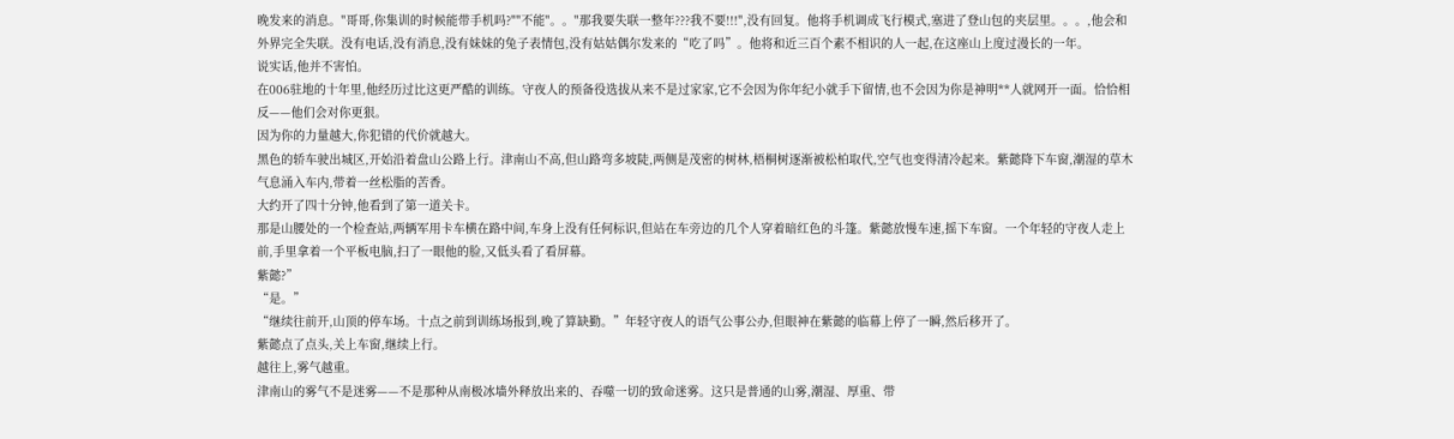晚发来的消息。"哥哥,你集训的时候能带手机吗?""不能"。。"那我要失联一整年???我不要!!!",没有回复。他将手机调成飞行模式,塞进了登山包的夹层里。。。,他会和外界完全失联。没有电话,没有消息,没有妹妹的兔子表情包,没有姑姑偶尔发来的“吃了吗”。他将和近三百个素不相识的人一起,在这座山上度过漫长的一年。
说实话,他并不害怕。
在006驻地的十年里,他经历过比这更严酷的训练。守夜人的预备役选拔从来不是过家家,它不会因为你年纪小就手下留情,也不会因为你是神明**人就网开一面。恰恰相反——他们会对你更狠。
因为你的力量越大,你犯错的代价就越大。
黑色的轿车驶出城区,开始沿着盘山公路上行。津南山不高,但山路弯多坡陡,两侧是茂密的树林,梧桐树逐渐被松柏取代,空气也变得清冷起来。紫懿降下车窗,潮湿的草木气息涌入车内,带着一丝松脂的苦香。
大约开了四十分钟,他看到了第一道关卡。
那是山腰处的一个检查站,两辆军用卡车横在路中间,车身上没有任何标识,但站在车旁边的几个人穿着暗红色的斗篷。紫懿放慢车速,摇下车窗。一个年轻的守夜人走上前,手里拿着一个平板电脑,扫了一眼他的脸,又低头看了看屏幕。
紫懿?”
“是。”
“继续往前开,山顶的停车场。十点之前到训练场报到,晚了算缺勤。”年轻守夜人的语气公事公办,但眼神在紫懿的临幕上停了一瞬,然后移开了。
紫懿点了点头,关上车窗,继续上行。
越往上,雾气越重。
津南山的雾气不是迷雾——不是那种从南极冰墙外释放出来的、吞噬一切的致命迷雾。这只是普通的山雾,潮湿、厚重、带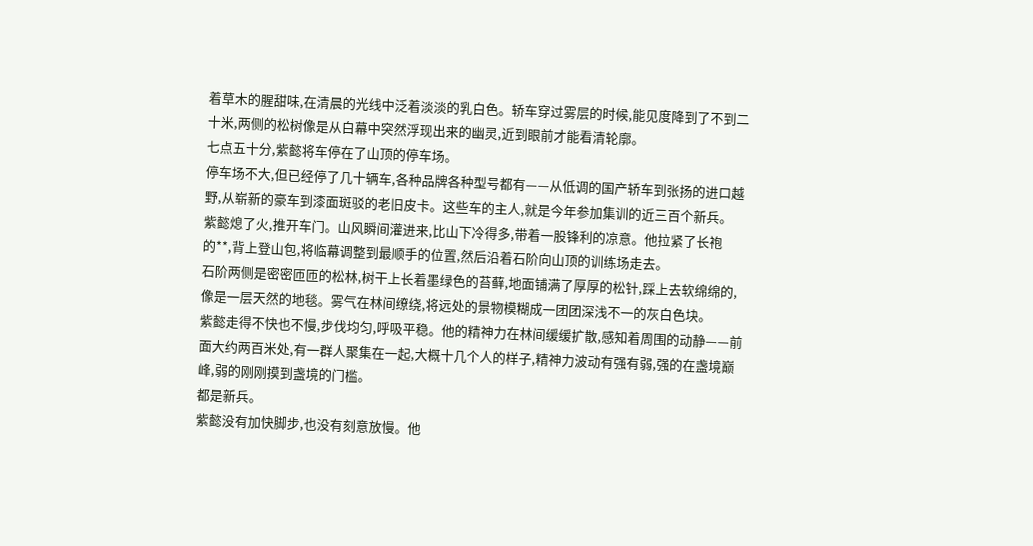着草木的腥甜味,在清晨的光线中泛着淡淡的乳白色。轿车穿过雾层的时候,能见度降到了不到二十米,两侧的松树像是从白幕中突然浮现出来的幽灵,近到眼前才能看清轮廓。
七点五十分,紫懿将车停在了山顶的停车场。
停车场不大,但已经停了几十辆车,各种品牌各种型号都有——从低调的国产轿车到张扬的进口越野,从崭新的豪车到漆面斑驳的老旧皮卡。这些车的主人,就是今年参加集训的近三百个新兵。
紫懿熄了火,推开车门。山风瞬间灌进来,比山下冷得多,带着一股锋利的凉意。他拉紧了长袍的**,背上登山包,将临幕调整到最顺手的位置,然后沿着石阶向山顶的训练场走去。
石阶两侧是密密匝匝的松林,树干上长着墨绿色的苔藓,地面铺满了厚厚的松针,踩上去软绵绵的,像是一层天然的地毯。雾气在林间缭绕,将远处的景物模糊成一团团深浅不一的灰白色块。
紫懿走得不快也不慢,步伐均匀,呼吸平稳。他的精神力在林间缓缓扩散,感知着周围的动静——前面大约两百米处,有一群人聚集在一起,大概十几个人的样子,精神力波动有强有弱,强的在盏境巅峰,弱的刚刚摸到盏境的门槛。
都是新兵。
紫懿没有加快脚步,也没有刻意放慢。他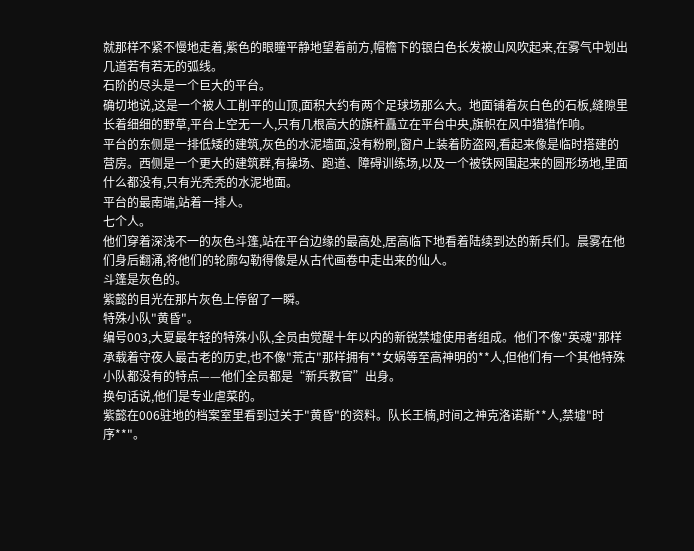就那样不紧不慢地走着,紫色的眼瞳平静地望着前方,帽檐下的银白色长发被山风吹起来,在雾气中划出几道若有若无的弧线。
石阶的尽头是一个巨大的平台。
确切地说,这是一个被人工削平的山顶,面积大约有两个足球场那么大。地面铺着灰白色的石板,缝隙里长着细细的野草,平台上空无一人,只有几根高大的旗杆矗立在平台中央,旗帜在风中猎猎作响。
平台的东侧是一排低矮的建筑,灰色的水泥墙面,没有粉刷,窗户上装着防盗网,看起来像是临时搭建的营房。西侧是一个更大的建筑群,有操场、跑道、障碍训练场,以及一个被铁网围起来的圆形场地,里面什么都没有,只有光秃秃的水泥地面。
平台的最南端,站着一排人。
七个人。
他们穿着深浅不一的灰色斗篷,站在平台边缘的最高处,居高临下地看着陆续到达的新兵们。晨雾在他们身后翻涌,将他们的轮廓勾勒得像是从古代画卷中走出来的仙人。
斗篷是灰色的。
紫懿的目光在那片灰色上停留了一瞬。
特殊小队"黄昏"。
编号003,大夏最年轻的特殊小队,全员由觉醒十年以内的新锐禁墟使用者组成。他们不像"英魂"那样承载着守夜人最古老的历史,也不像"荒古"那样拥有**女娲等至高神明的**人,但他们有一个其他特殊小队都没有的特点——他们全员都是“新兵教官”出身。
换句话说,他们是专业虐菜的。
紫懿在006驻地的档案室里看到过关于"黄昏"的资料。队长王楠,时间之神克洛诺斯**人,禁墟"时序**"。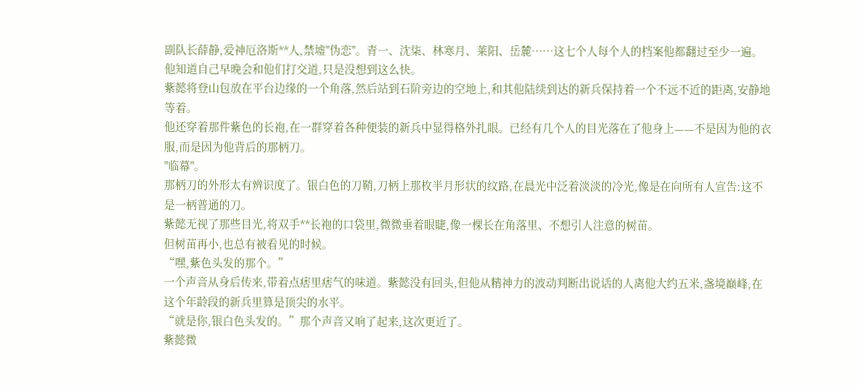副队长薛静,爱神厄洛斯**人,禁墟"伪恋"。青一、沈柒、林寒月、莱阳、岳麓……这七个人每个人的档案他都翻过至少一遍。
他知道自己早晚会和他们打交道,只是没想到这么快。
紫懿将登山包放在平台边缘的一个角落,然后站到石阶旁边的空地上,和其他陆续到达的新兵保持着一个不远不近的距离,安静地等着。
他还穿着那件紫色的长袍,在一群穿着各种便装的新兵中显得格外扎眼。已经有几个人的目光落在了他身上——不是因为他的衣服,而是因为他背后的那柄刀。
"临幕"。
那柄刀的外形太有辨识度了。银白色的刀鞘,刀柄上那枚半月形状的纹路,在晨光中泛着淡淡的冷光,像是在向所有人宣告:这不是一柄普通的刀。
紫懿无视了那些目光,将双手**长袍的口袋里,微微垂着眼睫,像一棵长在角落里、不想引人注意的树苗。
但树苗再小,也总有被看见的时候。
“嘿,紫色头发的那个。”
一个声音从身后传来,带着点痞里痞气的味道。紫懿没有回头,但他从精神力的波动判断出说话的人离他大约五米,盏境巅峰,在这个年龄段的新兵里算是顶尖的水平。
“就是你,银白色头发的。”那个声音又响了起来,这次更近了。
紫懿微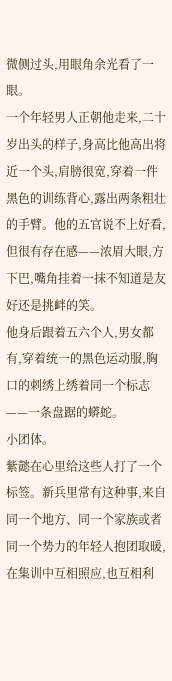微侧过头,用眼角余光看了一眼。
一个年轻男人正朝他走来,二十岁出头的样子,身高比他高出将近一个头,肩膀很宽,穿着一件黑色的训练背心,露出两条粗壮的手臂。他的五官说不上好看,但很有存在感——浓眉大眼,方下巴,嘴角挂着一抹不知道是友好还是挑衅的笑。
他身后跟着五六个人,男女都有,穿着统一的黑色运动服,胸口的刺绣上绣着同一个标志——一条盘踞的蟒蛇。
小团体。
紫懿在心里给这些人打了一个标签。新兵里常有这种事,来自同一个地方、同一个家族或者同一个势力的年轻人抱团取暖,在集训中互相照应,也互相利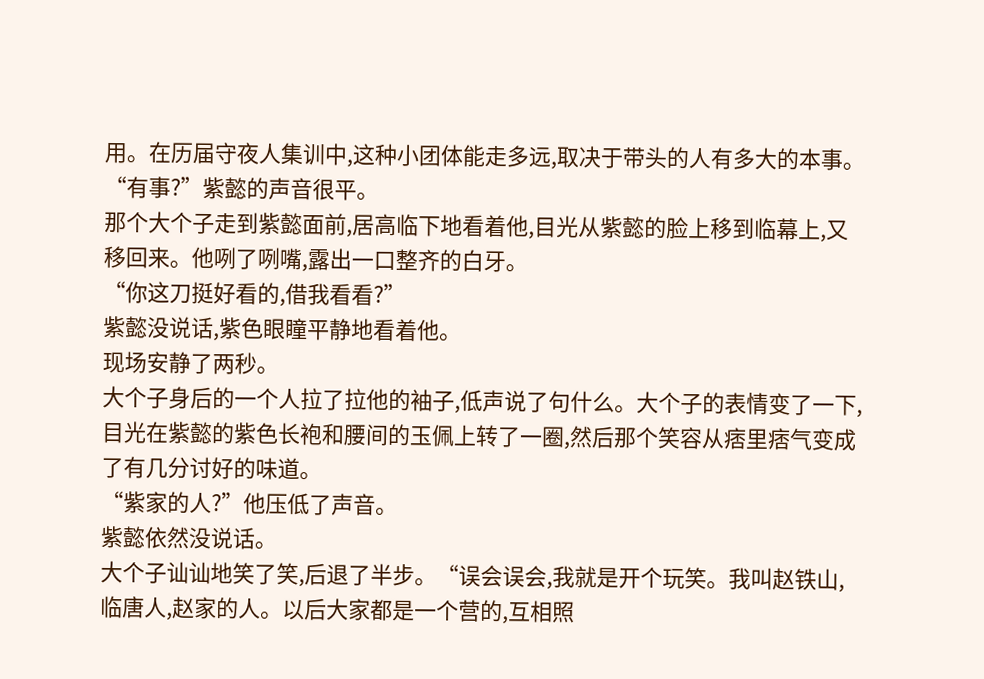用。在历届守夜人集训中,这种小团体能走多远,取决于带头的人有多大的本事。
“有事?”紫懿的声音很平。
那个大个子走到紫懿面前,居高临下地看着他,目光从紫懿的脸上移到临幕上,又移回来。他咧了咧嘴,露出一口整齐的白牙。
“你这刀挺好看的,借我看看?”
紫懿没说话,紫色眼瞳平静地看着他。
现场安静了两秒。
大个子身后的一个人拉了拉他的袖子,低声说了句什么。大个子的表情变了一下,目光在紫懿的紫色长袍和腰间的玉佩上转了一圈,然后那个笑容从痞里痞气变成了有几分讨好的味道。
“紫家的人?”他压低了声音。
紫懿依然没说话。
大个子讪讪地笑了笑,后退了半步。“误会误会,我就是开个玩笑。我叫赵铁山,临唐人,赵家的人。以后大家都是一个营的,互相照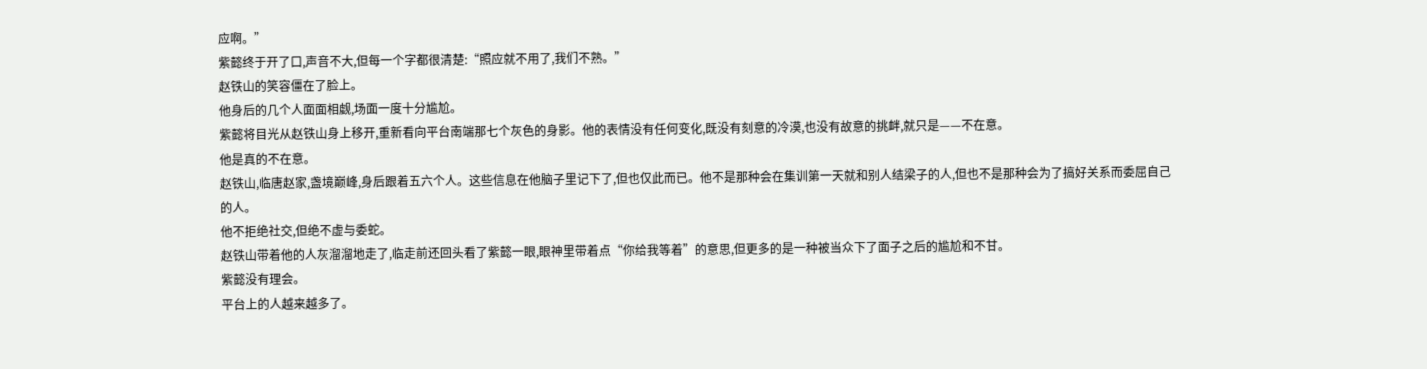应啊。”
紫懿终于开了口,声音不大,但每一个字都很清楚:“照应就不用了,我们不熟。”
赵铁山的笑容僵在了脸上。
他身后的几个人面面相觑,场面一度十分尴尬。
紫懿将目光从赵铁山身上移开,重新看向平台南端那七个灰色的身影。他的表情没有任何变化,既没有刻意的冷漠,也没有故意的挑衅,就只是——不在意。
他是真的不在意。
赵铁山,临唐赵家,盏境巅峰,身后跟着五六个人。这些信息在他脑子里记下了,但也仅此而已。他不是那种会在集训第一天就和别人结梁子的人,但也不是那种会为了搞好关系而委屈自己的人。
他不拒绝社交,但绝不虚与委蛇。
赵铁山带着他的人灰溜溜地走了,临走前还回头看了紫懿一眼,眼神里带着点“你给我等着”的意思,但更多的是一种被当众下了面子之后的尴尬和不甘。
紫懿没有理会。
平台上的人越来越多了。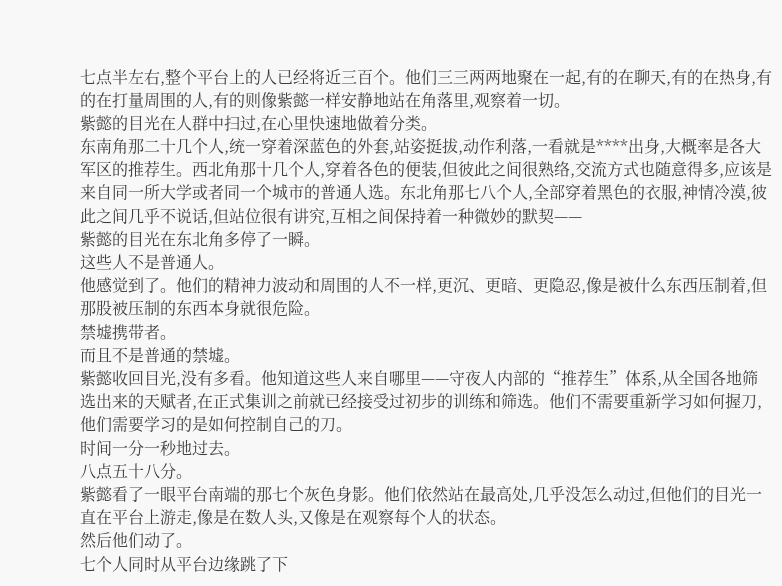七点半左右,整个平台上的人已经将近三百个。他们三三两两地聚在一起,有的在聊天,有的在热身,有的在打量周围的人,有的则像紫懿一样安静地站在角落里,观察着一切。
紫懿的目光在人群中扫过,在心里快速地做着分类。
东南角那二十几个人,统一穿着深蓝色的外套,站姿挺拔,动作利落,一看就是****出身,大概率是各大军区的推荐生。西北角那十几个人,穿着各色的便装,但彼此之间很熟络,交流方式也随意得多,应该是来自同一所大学或者同一个城市的普通人选。东北角那七八个人,全部穿着黑色的衣服,神情冷漠,彼此之间几乎不说话,但站位很有讲究,互相之间保持着一种微妙的默契——
紫懿的目光在东北角多停了一瞬。
这些人不是普通人。
他感觉到了。他们的精神力波动和周围的人不一样,更沉、更暗、更隐忍,像是被什么东西压制着,但那股被压制的东西本身就很危险。
禁墟携带者。
而且不是普通的禁墟。
紫懿收回目光,没有多看。他知道这些人来自哪里——守夜人内部的“推荐生”体系,从全国各地筛选出来的天赋者,在正式集训之前就已经接受过初步的训练和筛选。他们不需要重新学习如何握刀,他们需要学习的是如何控制自己的刀。
时间一分一秒地过去。
八点五十八分。
紫懿看了一眼平台南端的那七个灰色身影。他们依然站在最高处,几乎没怎么动过,但他们的目光一直在平台上游走,像是在数人头,又像是在观察每个人的状态。
然后他们动了。
七个人同时从平台边缘跳了下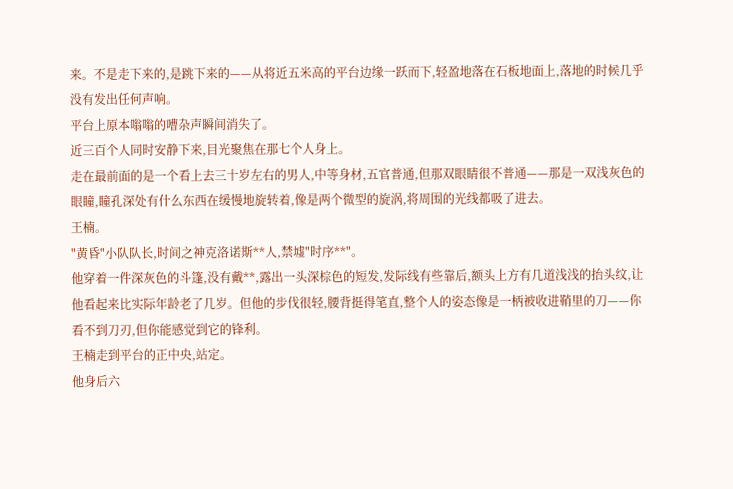来。不是走下来的,是跳下来的——从将近五米高的平台边缘一跃而下,轻盈地落在石板地面上,落地的时候几乎没有发出任何声响。
平台上原本嗡嗡的嘈杂声瞬间消失了。
近三百个人同时安静下来,目光聚焦在那七个人身上。
走在最前面的是一个看上去三十岁左右的男人,中等身材,五官普通,但那双眼睛很不普通——那是一双浅灰色的眼瞳,瞳孔深处有什么东西在缓慢地旋转着,像是两个微型的旋涡,将周围的光线都吸了进去。
王楠。
"黄昏"小队队长,时间之神克洛诺斯**人,禁墟"时序**"。
他穿着一件深灰色的斗篷,没有戴**,露出一头深棕色的短发,发际线有些靠后,额头上方有几道浅浅的抬头纹,让他看起来比实际年龄老了几岁。但他的步伐很轻,腰背挺得笔直,整个人的姿态像是一柄被收进鞘里的刀——你看不到刀刃,但你能感觉到它的锋利。
王楠走到平台的正中央,站定。
他身后六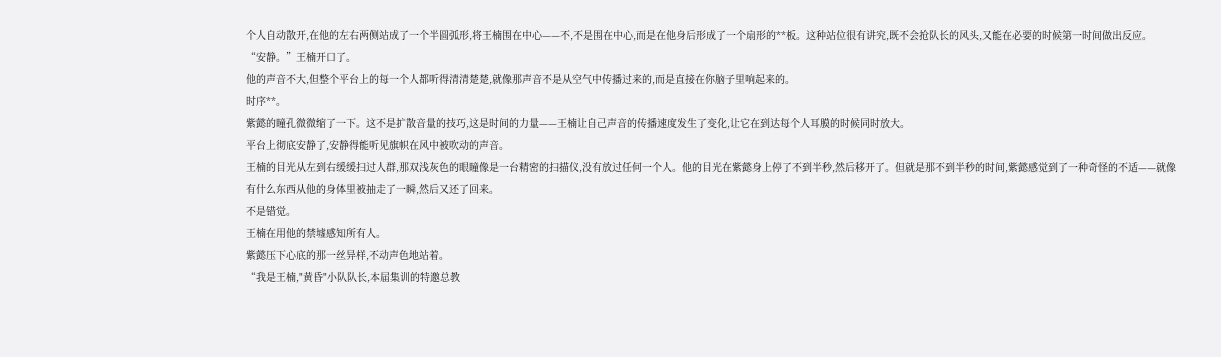个人自动散开,在他的左右两侧站成了一个半圆弧形,将王楠围在中心——不,不是围在中心,而是在他身后形成了一个扇形的**板。这种站位很有讲究,既不会抢队长的风头,又能在必要的时候第一时间做出反应。
“安静。”王楠开口了。
他的声音不大,但整个平台上的每一个人都听得清清楚楚,就像那声音不是从空气中传播过来的,而是直接在你脑子里响起来的。
时序**。
紫懿的瞳孔微微缩了一下。这不是扩散音量的技巧,这是时间的力量——王楠让自己声音的传播速度发生了变化,让它在到达每个人耳膜的时候同时放大。
平台上彻底安静了,安静得能听见旗帜在风中被吹动的声音。
王楠的目光从左到右缓缓扫过人群,那双浅灰色的眼瞳像是一台精密的扫描仪,没有放过任何一个人。他的目光在紫懿身上停了不到半秒,然后移开了。但就是那不到半秒的时间,紫懿感觉到了一种奇怪的不适——就像有什么东西从他的身体里被抽走了一瞬,然后又还了回来。
不是错觉。
王楠在用他的禁墟感知所有人。
紫懿压下心底的那一丝异样,不动声色地站着。
“我是王楠,"黄昏"小队队长,本届集训的特邀总教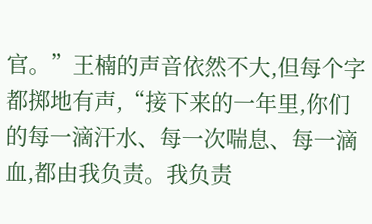官。”王楠的声音依然不大,但每个字都掷地有声,“接下来的一年里,你们的每一滴汗水、每一次喘息、每一滴血,都由我负责。我负责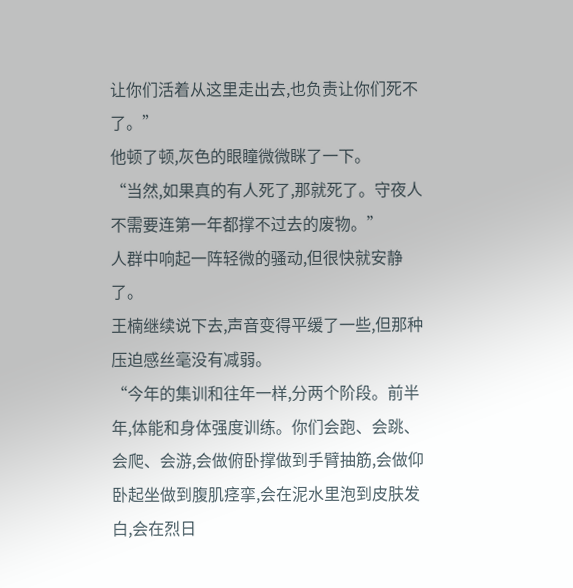让你们活着从这里走出去,也负责让你们死不了。”
他顿了顿,灰色的眼瞳微微眯了一下。
“当然,如果真的有人死了,那就死了。守夜人不需要连第一年都撑不过去的废物。”
人群中响起一阵轻微的骚动,但很快就安静了。
王楠继续说下去,声音变得平缓了一些,但那种压迫感丝毫没有减弱。
“今年的集训和往年一样,分两个阶段。前半年,体能和身体强度训练。你们会跑、会跳、会爬、会游,会做俯卧撑做到手臂抽筋,会做仰卧起坐做到腹肌痉挛,会在泥水里泡到皮肤发白,会在烈日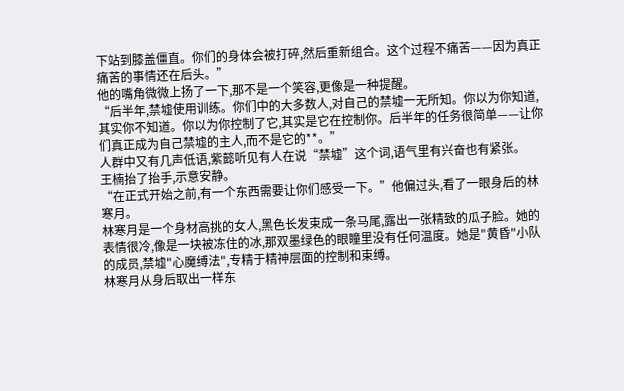下站到膝盖僵直。你们的身体会被打碎,然后重新组合。这个过程不痛苦——因为真正痛苦的事情还在后头。”
他的嘴角微微上扬了一下,那不是一个笑容,更像是一种提醒。
“后半年,禁墟使用训练。你们中的大多数人,对自己的禁墟一无所知。你以为你知道,其实你不知道。你以为你控制了它,其实是它在控制你。后半年的任务很简单——让你们真正成为自己禁墟的主人,而不是它的**。”
人群中又有几声低语,紫懿听见有人在说“禁墟”这个词,语气里有兴奋也有紧张。
王楠抬了抬手,示意安静。
“在正式开始之前,有一个东西需要让你们感受一下。”他偏过头,看了一眼身后的林寒月。
林寒月是一个身材高挑的女人,黑色长发束成一条马尾,露出一张精致的瓜子脸。她的表情很冷,像是一块被冻住的冰,那双墨绿色的眼瞳里没有任何温度。她是"黄昏"小队的成员,禁墟"心魔缚法",专精于精神层面的控制和束缚。
林寒月从身后取出一样东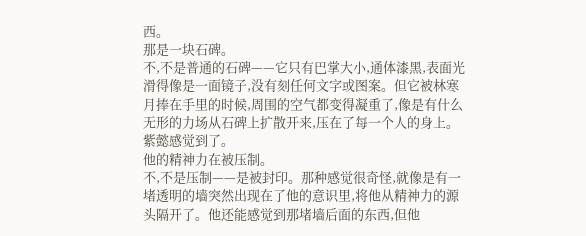西。
那是一块石碑。
不,不是普通的石碑——它只有巴掌大小,通体漆黑,表面光滑得像是一面镜子,没有刻任何文字或图案。但它被林寒月捧在手里的时候,周围的空气都变得凝重了,像是有什么无形的力场从石碑上扩散开来,压在了每一个人的身上。
紫懿感觉到了。
他的精神力在被压制。
不,不是压制——是被封印。那种感觉很奇怪,就像是有一堵透明的墙突然出现在了他的意识里,将他从精神力的源头隔开了。他还能感觉到那堵墙后面的东西,但他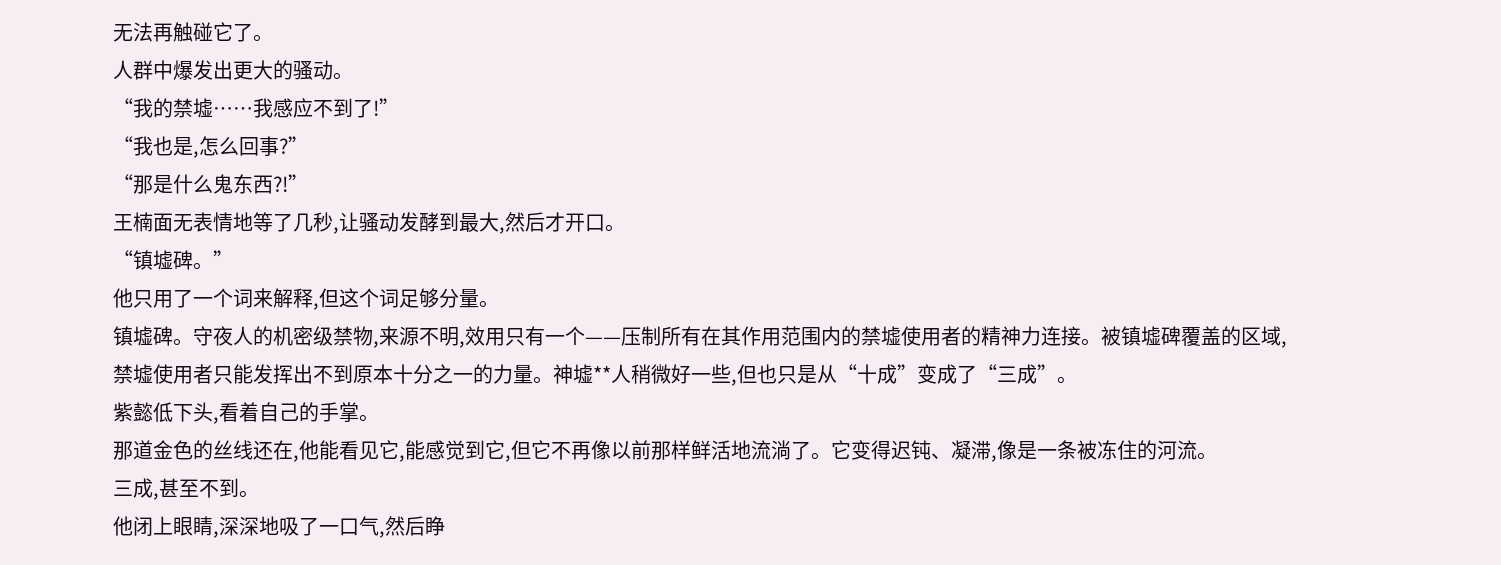无法再触碰它了。
人群中爆发出更大的骚动。
“我的禁墟……我感应不到了!”
“我也是,怎么回事?”
“那是什么鬼东西?!”
王楠面无表情地等了几秒,让骚动发酵到最大,然后才开口。
“镇墟碑。”
他只用了一个词来解释,但这个词足够分量。
镇墟碑。守夜人的机密级禁物,来源不明,效用只有一个——压制所有在其作用范围内的禁墟使用者的精神力连接。被镇墟碑覆盖的区域,禁墟使用者只能发挥出不到原本十分之一的力量。神墟**人稍微好一些,但也只是从“十成”变成了“三成”。
紫懿低下头,看着自己的手掌。
那道金色的丝线还在,他能看见它,能感觉到它,但它不再像以前那样鲜活地流淌了。它变得迟钝、凝滞,像是一条被冻住的河流。
三成,甚至不到。
他闭上眼睛,深深地吸了一口气,然后睁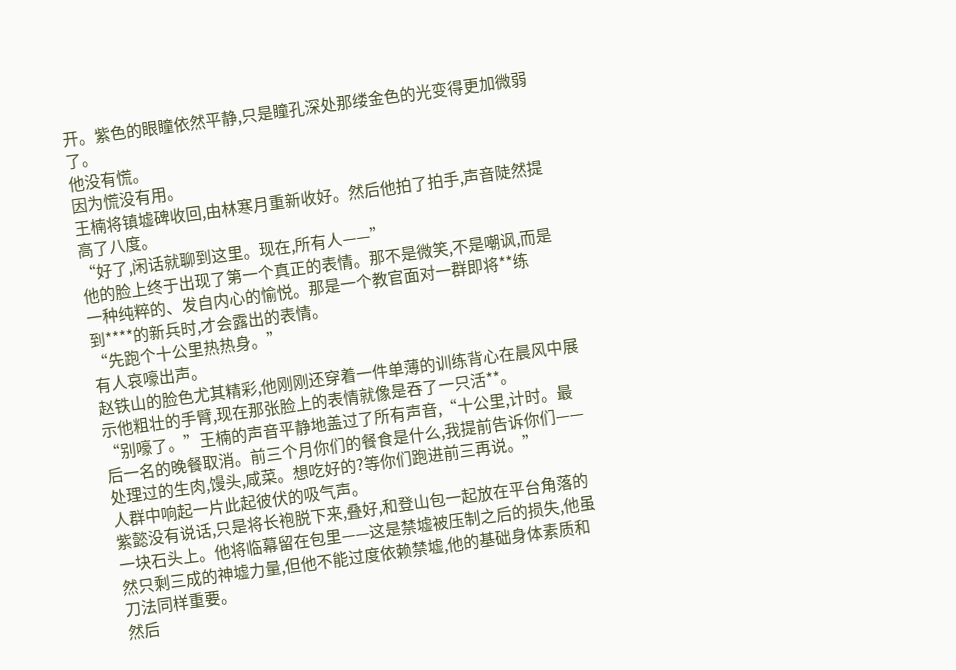开。紫色的眼瞳依然平静,只是瞳孔深处那缕金色的光变得更加微弱了。
他没有慌。
因为慌没有用。
王楠将镇墟碑收回,由林寒月重新收好。然后他拍了拍手,声音陡然提高了八度。
“好了,闲话就聊到这里。现在,所有人——”
他的脸上终于出现了第一个真正的表情。那不是微笑,不是嘲讽,而是一种纯粹的、发自内心的愉悦。那是一个教官面对一群即将**练到****的新兵时,才会露出的表情。
“先跑个十公里热热身。”
有人哀嚎出声。
赵铁山的脸色尤其精彩,他刚刚还穿着一件单薄的训练背心在晨风中展示他粗壮的手臂,现在那张脸上的表情就像是吞了一只活**。
“别嚎了。”王楠的声音平静地盖过了所有声音,“十公里,计时。最后一名的晚餐取消。前三个月你们的餐食是什么,我提前告诉你们——处理过的生肉,馒头,咸菜。想吃好的?等你们跑进前三再说。”
人群中响起一片此起彼伏的吸气声。
紫懿没有说话,只是将长袍脱下来,叠好,和登山包一起放在平台角落的一块石头上。他将临幕留在包里——这是禁墟被压制之后的损失,他虽然只剩三成的神墟力量,但他不能过度依赖禁墟,他的基础身体素质和刀法同样重要。
然后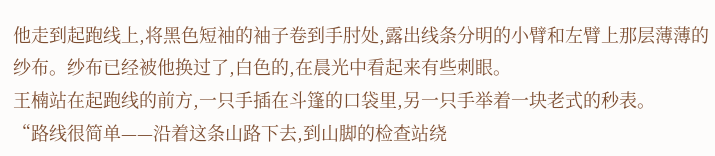他走到起跑线上,将黑色短袖的袖子卷到手肘处,露出线条分明的小臂和左臂上那层薄薄的纱布。纱布已经被他换过了,白色的,在晨光中看起来有些刺眼。
王楠站在起跑线的前方,一只手插在斗篷的口袋里,另一只手举着一块老式的秒表。
“路线很简单——沿着这条山路下去,到山脚的检查站绕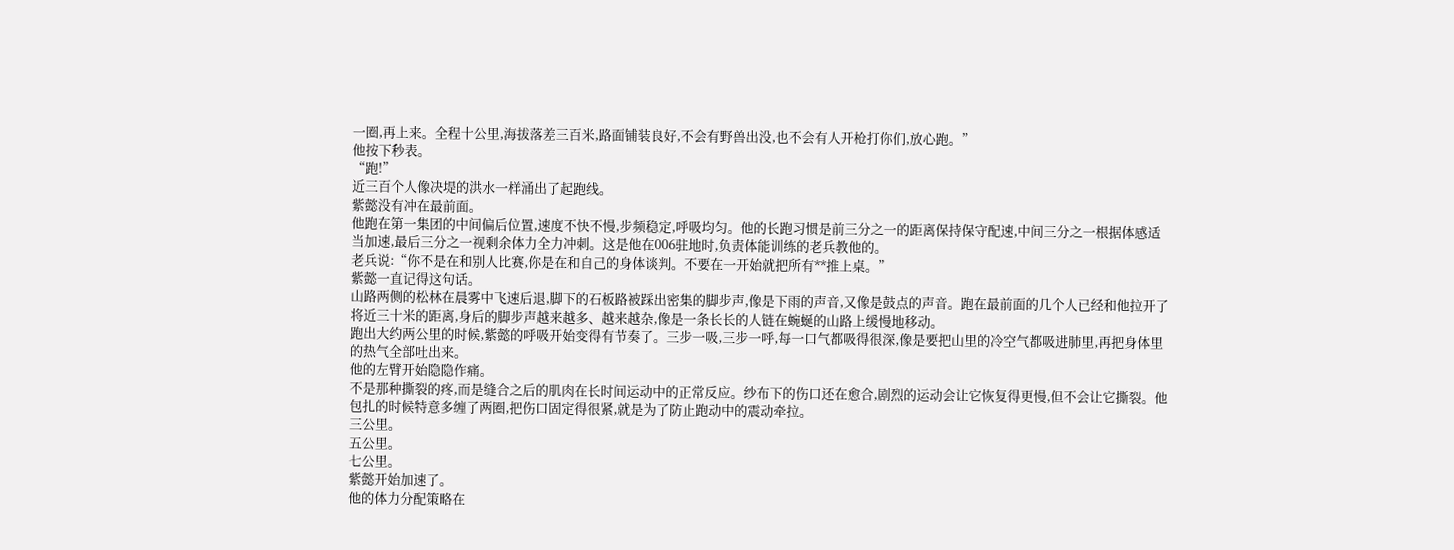一圈,再上来。全程十公里,海拔落差三百米,路面铺装良好,不会有野兽出没,也不会有人开枪打你们,放心跑。”
他按下秒表。
“跑!”
近三百个人像决堤的洪水一样涌出了起跑线。
紫懿没有冲在最前面。
他跑在第一集团的中间偏后位置,速度不快不慢,步频稳定,呼吸均匀。他的长跑习惯是前三分之一的距离保持保守配速,中间三分之一根据体感适当加速,最后三分之一视剩余体力全力冲刺。这是他在006驻地时,负责体能训练的老兵教他的。
老兵说:“你不是在和别人比赛,你是在和自己的身体谈判。不要在一开始就把所有**推上桌。”
紫懿一直记得这句话。
山路两侧的松林在晨雾中飞速后退,脚下的石板路被踩出密集的脚步声,像是下雨的声音,又像是鼓点的声音。跑在最前面的几个人已经和他拉开了将近三十米的距离,身后的脚步声越来越多、越来越杂,像是一条长长的人链在蜿蜒的山路上缓慢地移动。
跑出大约两公里的时候,紫懿的呼吸开始变得有节奏了。三步一吸,三步一呼,每一口气都吸得很深,像是要把山里的冷空气都吸进肺里,再把身体里的热气全部吐出来。
他的左臂开始隐隐作痛。
不是那种撕裂的疼,而是缝合之后的肌肉在长时间运动中的正常反应。纱布下的伤口还在愈合,剧烈的运动会让它恢复得更慢,但不会让它撕裂。他包扎的时候特意多缠了两圈,把伤口固定得很紧,就是为了防止跑动中的震动牵拉。
三公里。
五公里。
七公里。
紫懿开始加速了。
他的体力分配策略在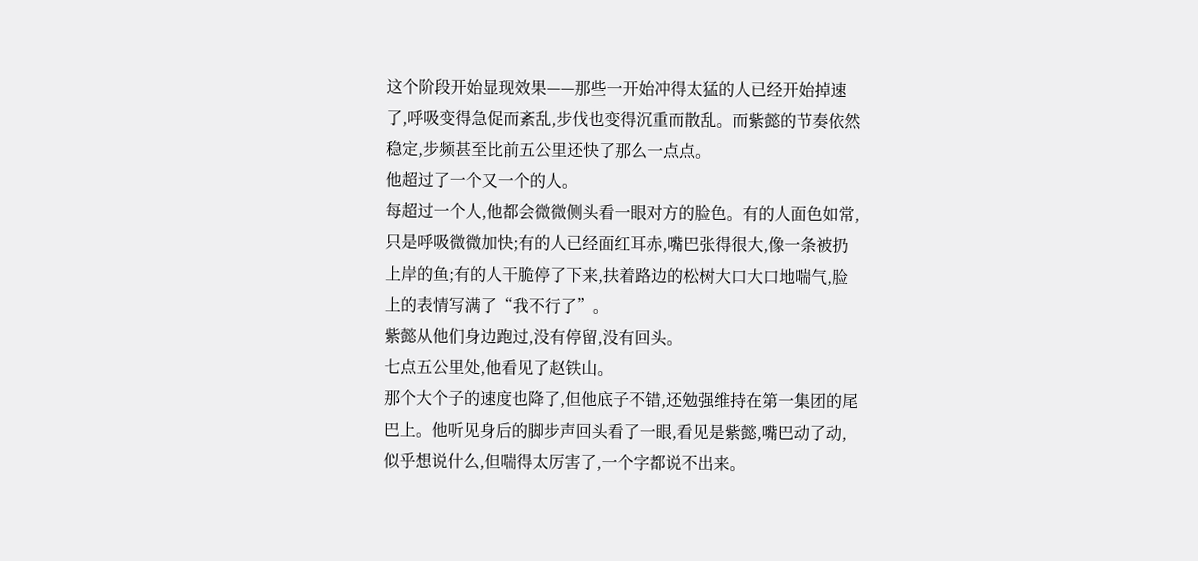这个阶段开始显现效果——那些一开始冲得太猛的人已经开始掉速了,呼吸变得急促而紊乱,步伐也变得沉重而散乱。而紫懿的节奏依然稳定,步频甚至比前五公里还快了那么一点点。
他超过了一个又一个的人。
每超过一个人,他都会微微侧头看一眼对方的脸色。有的人面色如常,只是呼吸微微加快;有的人已经面红耳赤,嘴巴张得很大,像一条被扔上岸的鱼;有的人干脆停了下来,扶着路边的松树大口大口地喘气,脸上的表情写满了“我不行了”。
紫懿从他们身边跑过,没有停留,没有回头。
七点五公里处,他看见了赵铁山。
那个大个子的速度也降了,但他底子不错,还勉强维持在第一集团的尾巴上。他听见身后的脚步声回头看了一眼,看见是紫懿,嘴巴动了动,似乎想说什么,但喘得太厉害了,一个字都说不出来。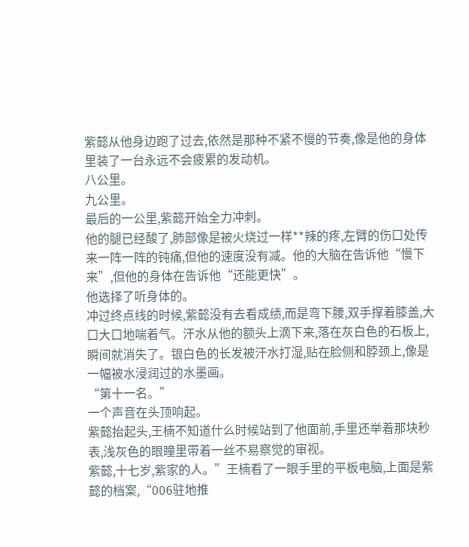紫懿从他身边跑了过去,依然是那种不紧不慢的节奏,像是他的身体里装了一台永远不会疲累的发动机。
八公里。
九公里。
最后的一公里,紫懿开始全力冲刺。
他的腿已经酸了,肺部像是被火烧过一样**辣的疼,左臂的伤口处传来一阵一阵的钝痛,但他的速度没有减。他的大脑在告诉他“慢下来”,但他的身体在告诉他“还能更快”。
他选择了听身体的。
冲过终点线的时候,紫懿没有去看成绩,而是弯下腰,双手撑着膝盖,大口大口地喘着气。汗水从他的额头上滴下来,落在灰白色的石板上,瞬间就消失了。银白色的长发被汗水打湿,贴在脸侧和脖颈上,像是一幅被水浸润过的水墨画。
“第十一名。”
一个声音在头顶响起。
紫懿抬起头,王楠不知道什么时候站到了他面前,手里还举着那块秒表,浅灰色的眼瞳里带着一丝不易察觉的审视。
紫懿,十七岁,紫家的人。”王楠看了一眼手里的平板电脑,上面是紫懿的档案,“006驻地推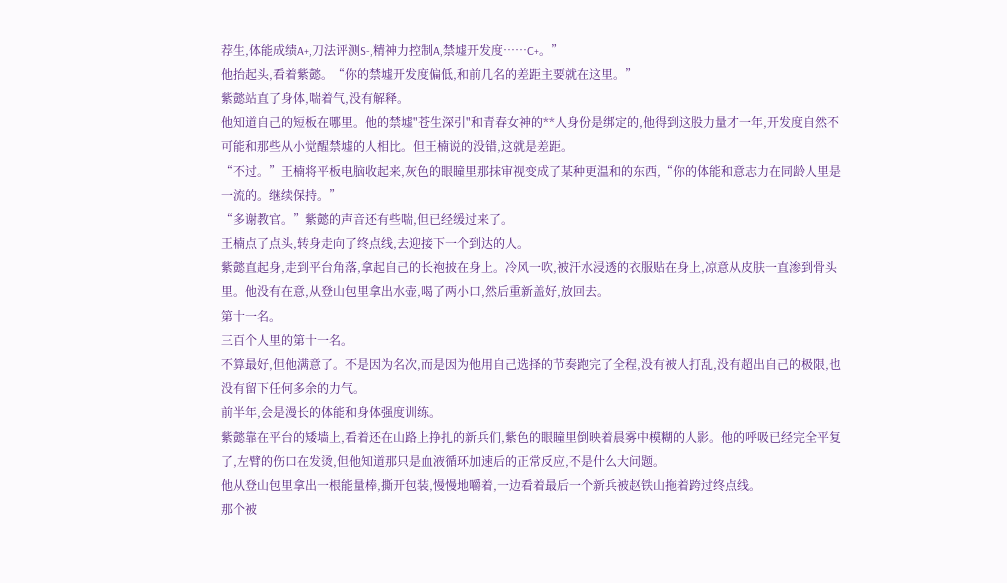荐生,体能成绩A+,刀法评测S-,精神力控制A,禁墟开发度……C+。”
他抬起头,看着紫懿。“你的禁墟开发度偏低,和前几名的差距主要就在这里。”
紫懿站直了身体,喘着气,没有解释。
他知道自己的短板在哪里。他的禁墟"苍生深引"和青春女神的**人身份是绑定的,他得到这股力量才一年,开发度自然不可能和那些从小觉醒禁墟的人相比。但王楠说的没错,这就是差距。
“不过。”王楠将平板电脑收起来,灰色的眼瞳里那抹审视变成了某种更温和的东西,“你的体能和意志力在同龄人里是一流的。继续保持。”
“多谢教官。”紫懿的声音还有些喘,但已经缓过来了。
王楠点了点头,转身走向了终点线,去迎接下一个到达的人。
紫懿直起身,走到平台角落,拿起自己的长袍披在身上。冷风一吹,被汗水浸透的衣服贴在身上,凉意从皮肤一直渗到骨头里。他没有在意,从登山包里拿出水壶,喝了两小口,然后重新盖好,放回去。
第十一名。
三百个人里的第十一名。
不算最好,但他满意了。不是因为名次,而是因为他用自己选择的节奏跑完了全程,没有被人打乱,没有超出自己的极限,也没有留下任何多余的力气。
前半年,会是漫长的体能和身体强度训练。
紫懿靠在平台的矮墙上,看着还在山路上挣扎的新兵们,紫色的眼瞳里倒映着晨雾中模糊的人影。他的呼吸已经完全平复了,左臂的伤口在发烫,但他知道那只是血液循环加速后的正常反应,不是什么大问题。
他从登山包里拿出一根能量棒,撕开包装,慢慢地嚼着,一边看着最后一个新兵被赵铁山拖着跨过终点线。
那个被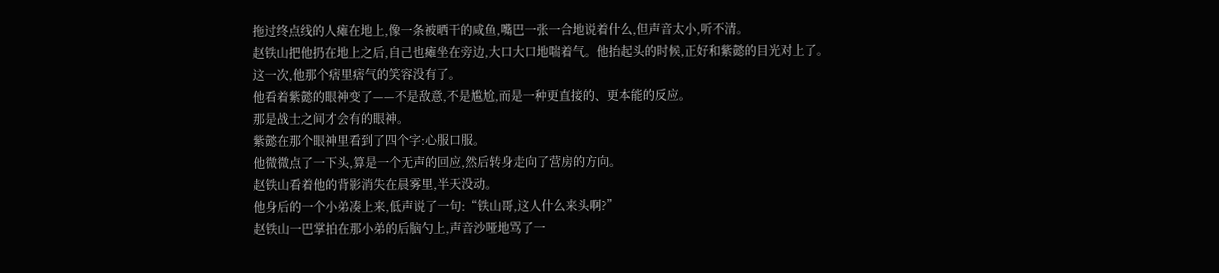拖过终点线的人瘫在地上,像一条被晒干的咸鱼,嘴巴一张一合地说着什么,但声音太小,听不清。
赵铁山把他扔在地上之后,自己也瘫坐在旁边,大口大口地喘着气。他抬起头的时候,正好和紫懿的目光对上了。
这一次,他那个痞里痞气的笑容没有了。
他看着紫懿的眼神变了——不是敌意,不是尴尬,而是一种更直接的、更本能的反应。
那是战士之间才会有的眼神。
紫懿在那个眼神里看到了四个字:心服口服。
他微微点了一下头,算是一个无声的回应,然后转身走向了营房的方向。
赵铁山看着他的背影消失在晨雾里,半天没动。
他身后的一个小弟凑上来,低声说了一句:“铁山哥,这人什么来头啊?”
赵铁山一巴掌拍在那小弟的后脑勺上,声音沙哑地骂了一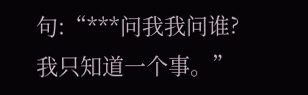句:“***问我我问谁?我只知道一个事。”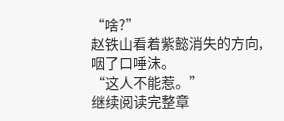“啥?”
赵铁山看着紫懿消失的方向,咽了口唾沫。
“这人不能惹。”
继续阅读完整章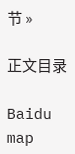节 »

正文目录

Baidu
map